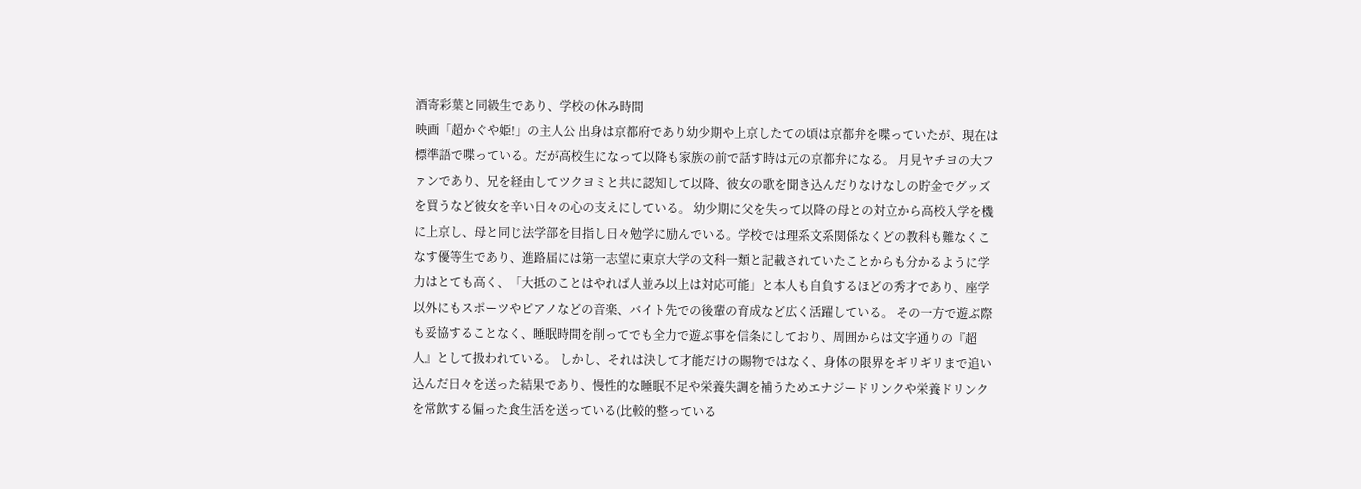酒寄彩葉と同級生であり、学校の休み時間
映画「超かぐや姫!」の主人公 出身は京都府であり幼少期や上京したての頃は京都弁を喋っていたが、現在は標準語で喋っている。だが高校生になって以降も家族の前で話す時は元の京都弁になる。 月見ヤチヨの大ファンであり、兄を経由してツクヨミと共に認知して以降、彼女の歌を聞き込んだりなけなしの貯金でグッズを買うなど彼女を辛い日々の心の支えにしている。 幼少期に父を失って以降の母との対立から高校入学を機に上京し、母と同じ法学部を目指し日々勉学に励んでいる。学校では理系文系関係なくどの教科も難なくこなす優等生であり、進路届には第一志望に東京大学の文科一類と記載されていたことからも分かるように学力はとても高く、「大抵のことはやれば人並み以上は対応可能」と本人も自負するほどの秀才であり、座学以外にもスポーツやピアノなどの音楽、バイト先での後輩の育成など広く活躍している。 その一方で遊ぶ際も妥協することなく、睡眠時間を削ってでも全力で遊ぶ事を信条にしており、周囲からは文字通りの『超人』として扱われている。 しかし、それは決して才能だけの賜物ではなく、身体の限界をギリギリまで追い込んだ日々を送った結果であり、慢性的な睡眠不足や栄養失調を補うためエナジードリンクや栄養ドリンクを常飲する偏った食生活を送っている(比較的整っている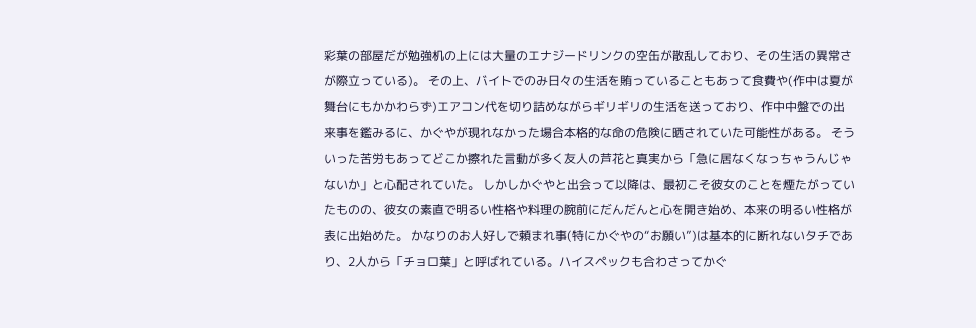彩葉の部屋だが勉強机の上には大量のエナジードリンクの空缶が散乱しており、その生活の異常さが際立っている)。 その上、バイトでのみ日々の生活を賄っていることもあって食費や(作中は夏が舞台にもかかわらず)エアコン代を切り詰めながらギリギリの生活を送っており、作中中盤での出来事を鑑みるに、かぐやが現れなかった場合本格的な命の危険に晒されていた可能性がある。 そういった苦労もあってどこか擦れた言動が多く友人の芦花と真実から「急に居なくなっちゃうんじゃないか」と心配されていた。 しかしかぐやと出会って以降は、最初こそ彼女のことを煙たがっていたものの、彼女の素直で明るい性格や料理の腕前にだんだんと心を開き始め、本来の明るい性格が表に出始めた。 かなりのお人好しで頼まれ事(特にかぐやの“お願い”)は基本的に断れないタチであり、2人から「チョロ葉」と呼ばれている。ハイスペックも合わさってかぐ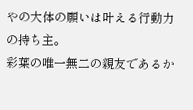やの大体の願いは叶える行動力の持ち主。
彩葉の唯一無二の親友であるか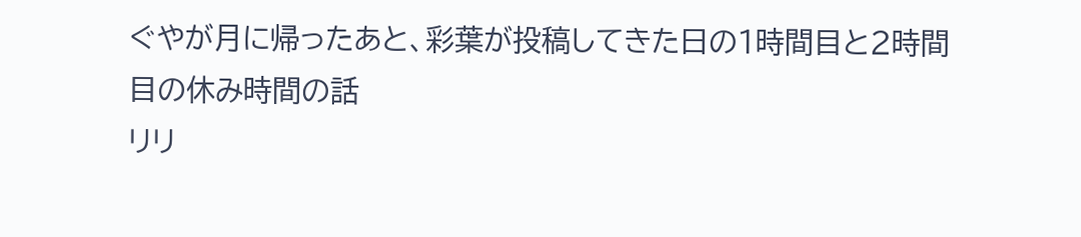ぐやが月に帰ったあと、彩葉が投稿してきた日の1時間目と2時間目の休み時間の話
リリ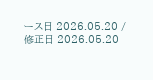ース日 2026.05.20 / 修正日 2026.05.20